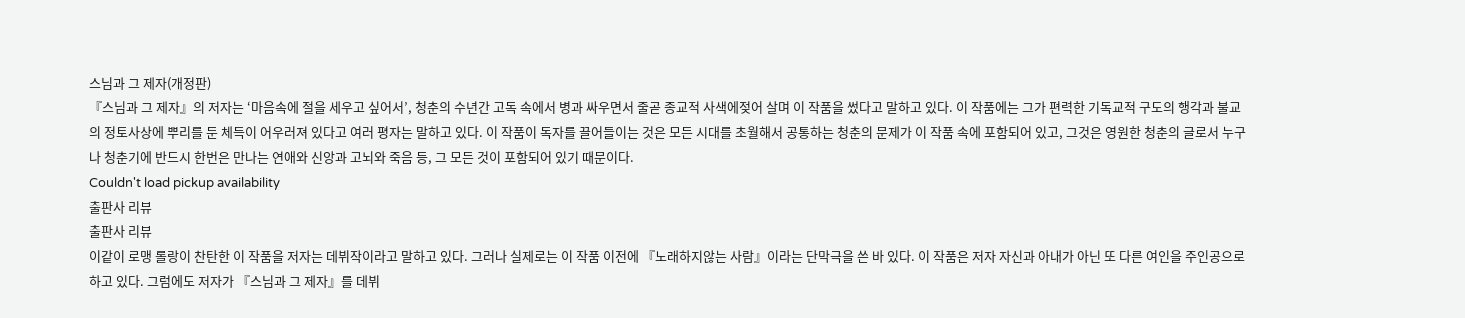스님과 그 제자(개정판)
『스님과 그 제자』의 저자는 ‘마음속에 절을 세우고 싶어서’, 청춘의 수년간 고독 속에서 병과 싸우면서 줄곧 종교적 사색에젖어 살며 이 작품을 썼다고 말하고 있다. 이 작품에는 그가 편력한 기독교적 구도의 행각과 불교의 정토사상에 뿌리를 둔 체득이 어우러져 있다고 여러 평자는 말하고 있다. 이 작품이 독자를 끌어들이는 것은 모든 시대를 초월해서 공통하는 청춘의 문제가 이 작품 속에 포함되어 있고, 그것은 영원한 청춘의 글로서 누구나 청춘기에 반드시 한번은 만나는 연애와 신앙과 고뇌와 죽음 등, 그 모든 것이 포함되어 있기 때문이다.
Couldn't load pickup availability
출판사 리뷰
출판사 리뷰
이같이 로맹 롤랑이 찬탄한 이 작품을 저자는 데뷔작이라고 말하고 있다. 그러나 실제로는 이 작품 이전에 『노래하지않는 사람』이라는 단막극을 쓴 바 있다. 이 작품은 저자 자신과 아내가 아닌 또 다른 여인을 주인공으로 하고 있다. 그럼에도 저자가 『스님과 그 제자』를 데뷔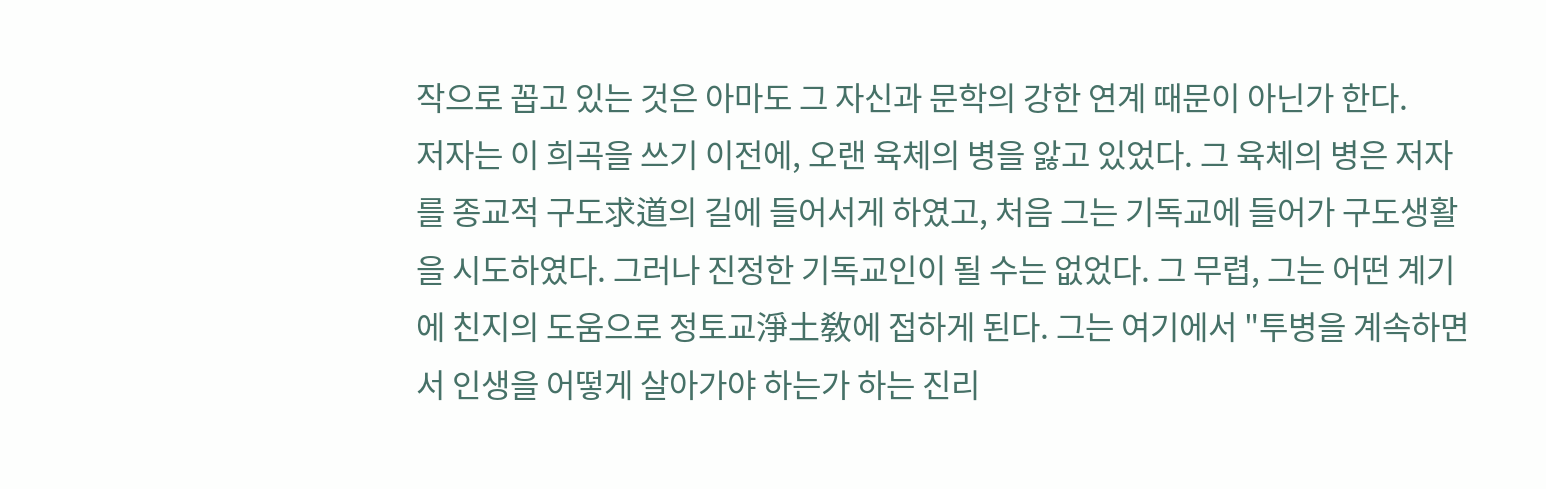작으로 꼽고 있는 것은 아마도 그 자신과 문학의 강한 연계 때문이 아닌가 한다.
저자는 이 희곡을 쓰기 이전에, 오랜 육체의 병을 앓고 있었다. 그 육체의 병은 저자를 종교적 구도求道의 길에 들어서게 하였고, 처음 그는 기독교에 들어가 구도생활을 시도하였다. 그러나 진정한 기독교인이 될 수는 없었다. 그 무렵, 그는 어떤 계기에 친지의 도움으로 정토교淨土敎에 접하게 된다. 그는 여기에서 "투병을 계속하면서 인생을 어떻게 살아가야 하는가 하는 진리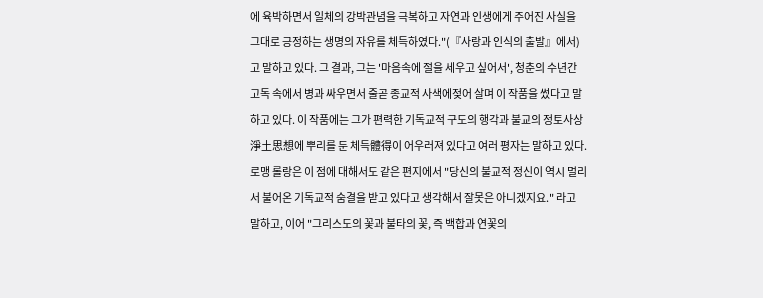에 육박하면서 일체의 강박관념을 극복하고 자연과 인생에게 주어진 사실을 그대로 긍정하는 생명의 자유를 체득하였다."(『사랑과 인식의 출발』에서)고 말하고 있다. 그 결과, 그는 '마음속에 절을 세우고 싶어서', 청춘의 수년간 고독 속에서 병과 싸우면서 줄곧 종교적 사색에젖어 살며 이 작품을 썼다고 말하고 있다. 이 작품에는 그가 편력한 기독교적 구도의 행각과 불교의 정토사상淨土思想에 뿌리를 둔 체득體得이 어우러져 있다고 여러 평자는 말하고 있다. 로맹 롤랑은 이 점에 대해서도 같은 편지에서 "당신의 불교적 정신이 역시 멀리서 불어온 기독교적 숨결을 받고 있다고 생각해서 잘못은 아니겠지요." 라고 말하고, 이어 "그리스도의 꽃과 불타의 꽃, 즉 백합과 연꽃의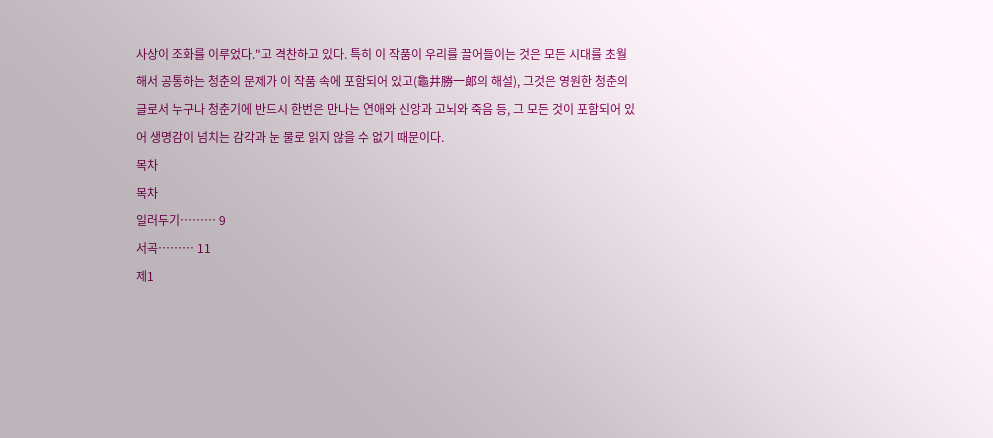사상이 조화를 이루었다."고 격찬하고 있다. 특히 이 작품이 우리를 끌어들이는 것은 모든 시대를 초월해서 공통하는 청춘의 문제가 이 작품 속에 포함되어 있고(龜井勝一郞의 해설), 그것은 영원한 청춘의 글로서 누구나 청춘기에 반드시 한번은 만나는 연애와 신앙과 고뇌와 죽음 등, 그 모든 것이 포함되어 있어 생명감이 넘치는 감각과 눈 물로 읽지 않을 수 없기 때문이다.
목차
목차
일러두기……… 9
서곡……… 11
제1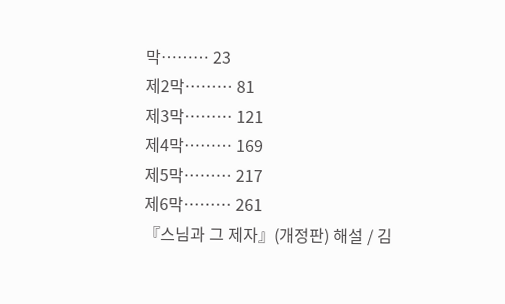막……… 23
제2막……… 81
제3막……… 121
제4막……… 169
제5막……… 217
제6막……… 261
『스님과 그 제자』(개정판) 해설 / 김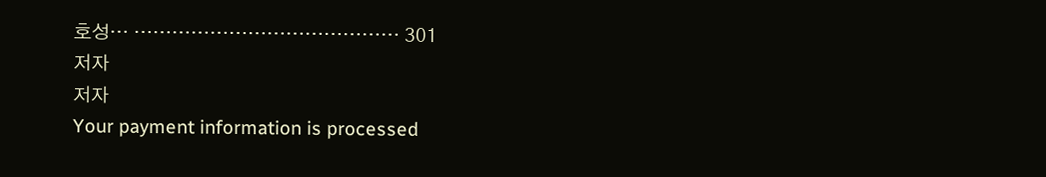호성… …………………………………… 301
저자
저자
Your payment information is processed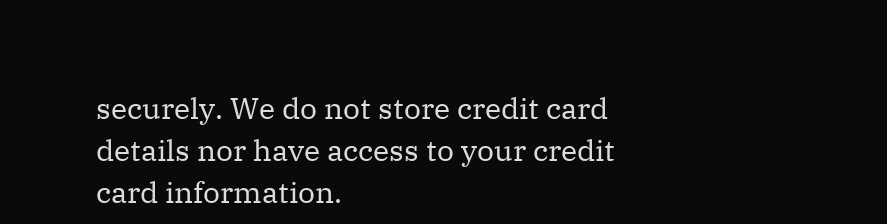securely. We do not store credit card details nor have access to your credit card information.